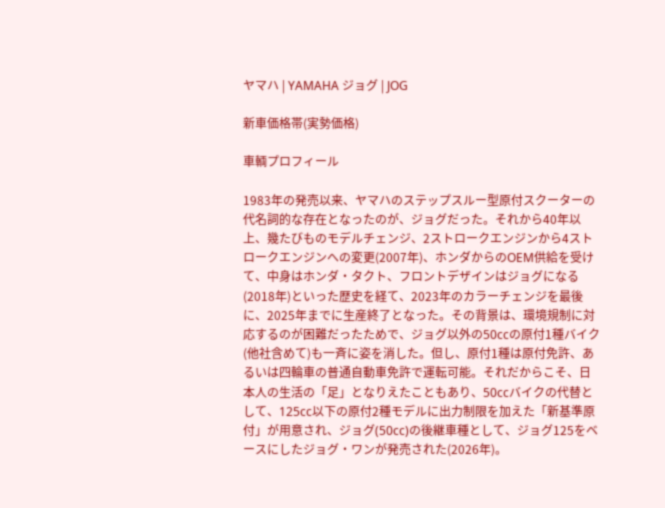ヤマハ | YAMAHA ジョグ | JOG

新車価格帯(実勢価格)

車輌プロフィール

1983年の発売以来、ヤマハのステップスルー型原付スクーターの代名詞的な存在となったのが、ジョグだった。それから40年以上、幾たびものモデルチェンジ、2ストロークエンジンから4ストロークエンジンへの変更(2007年)、ホンダからのOEM供給を受けて、中身はホンダ・タクト、フロントデザインはジョグになる(2018年)といった歴史を経て、2023年のカラーチェンジを最後に、2025年までに生産終了となった。その背景は、環境規制に対応するのが困難だったためで、ジョグ以外の50ccの原付1種バイク(他社含めて)も一斉に姿を消した。但し、原付1種は原付免許、あるいは四輪車の普通自動車免許で運転可能。それだからこそ、日本人の生活の「足」となりえたこともあり、50ccバイクの代替として、125cc以下の原付2種モデルに出力制限を加えた「新基準原付」が用意され、ジョグ(50cc)の後継車種として、ジョグ125をベースにしたジョグ・ワンが発売された(2026年)。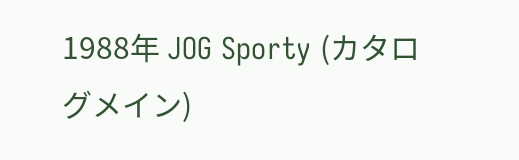1988年 JOG Sporty (カタログメイン)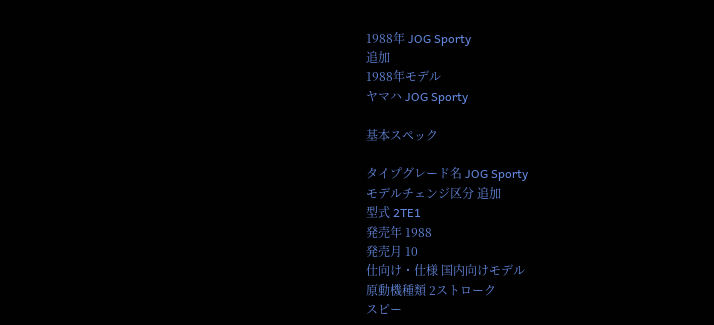1988年 JOG Sporty
追加
1988年モデル
ヤマハ JOG Sporty

基本スペック

タイプグレード名 JOG Sporty
モデルチェンジ区分 追加
型式 2TE1
発売年 1988
発売月 10
仕向け・仕様 国内向けモデル
原動機種類 2ストローク
スピー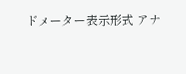ドメーター表示形式 アナ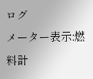ログ
メーター表示:燃料計